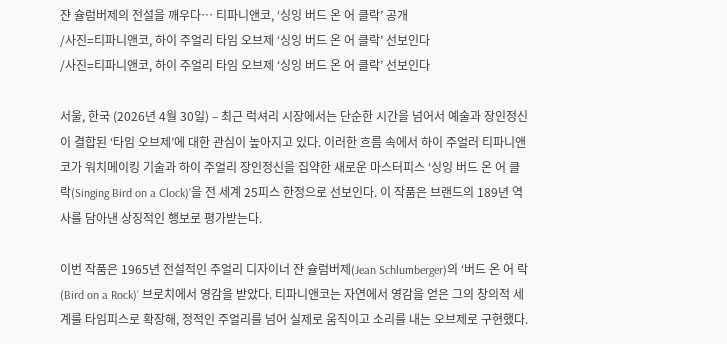쟌 슐럼버제의 전설을 깨우다… 티파니앤코, ‘싱잉 버드 온 어 클락’ 공개
/사진=티파니앤코, 하이 주얼리 타임 오브제 ‘싱잉 버드 온 어 클락’ 선보인다
/사진=티파니앤코, 하이 주얼리 타임 오브제 ‘싱잉 버드 온 어 클락’ 선보인다

서울, 한국 (2026년 4월 30일) – 최근 럭셔리 시장에서는 단순한 시간을 넘어서 예술과 장인정신이 결합된 ‘타임 오브제’에 대한 관심이 높아지고 있다. 이러한 흐름 속에서 하이 주얼러 티파니앤코가 워치메이킹 기술과 하이 주얼리 장인정신을 집약한 새로운 마스터피스 ‘싱잉 버드 온 어 클락(Singing Bird on a Clock)’을 전 세계 25피스 한정으로 선보인다. 이 작품은 브랜드의 189년 역사를 담아낸 상징적인 행보로 평가받는다.

이번 작품은 1965년 전설적인 주얼리 디자이너 쟌 슐럼버제(Jean Schlumberger)의 ‘버드 온 어 락(Bird on a Rock)’ 브로치에서 영감을 받았다. 티파니앤코는 자연에서 영감을 얻은 그의 창의적 세계를 타임피스로 확장해, 정적인 주얼리를 넘어 실제로 움직이고 소리를 내는 오브제로 구현했다.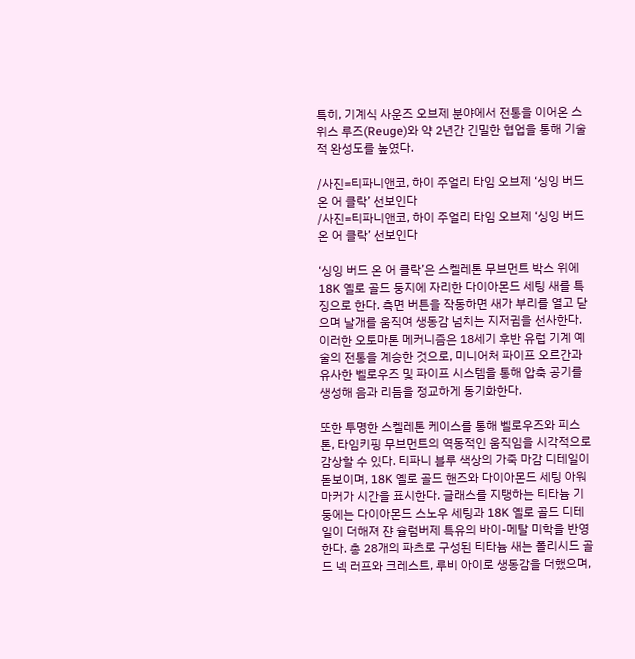특히, 기계식 사운즈 오브제 분야에서 전통을 이어온 스위스 루즈(Reuge)와 약 2년간 긴밀한 협업을 통해 기술적 완성도를 높였다.

/사진=티파니앤코, 하이 주얼리 타임 오브제 ‘싱잉 버드 온 어 클락’ 선보인다
/사진=티파니앤코, 하이 주얼리 타임 오브제 ‘싱잉 버드 온 어 클락’ 선보인다

‘싱잉 버드 온 어 클락’은 스켈레톤 무브먼트 박스 위에 18K 옐로 골드 둥지에 자리한 다이아몬드 세팅 새를 특징으로 한다. 측면 버튼을 작동하면 새가 부리를 열고 닫으며 날개를 움직여 생동감 넘치는 지저귐을 선사한다. 이러한 오토마톤 메커니즘은 18세기 후반 유럽 기계 예술의 전통을 계승한 것으로, 미니어처 파이프 오르간과 유사한 벨로우즈 및 파이프 시스템을 통해 압축 공기를 생성해 음과 리듬을 정교하게 동기화한다.

또한 투명한 스켈레톤 케이스를 통해 벨로우즈와 피스톤, 타임키핑 무브먼트의 역동적인 움직임을 시각적으로 감상할 수 있다. 티파니 블루 색상의 가죽 마감 디테일이 돋보이며, 18K 옐로 골드 핸즈와 다이아몬드 세팅 아워 마커가 시간을 표시한다. 글래스를 지탱하는 티타늄 기둥에는 다이아몬드 스노우 세팅과 18K 옐로 골드 디테일이 더해져 쟌 슐럼버제 특유의 바이-메탈 미학을 반영한다. 총 28개의 파츠로 구성된 티타늄 새는 폴리시드 골드 넥 러프와 크레스트, 루비 아이로 생동감을 더했으며,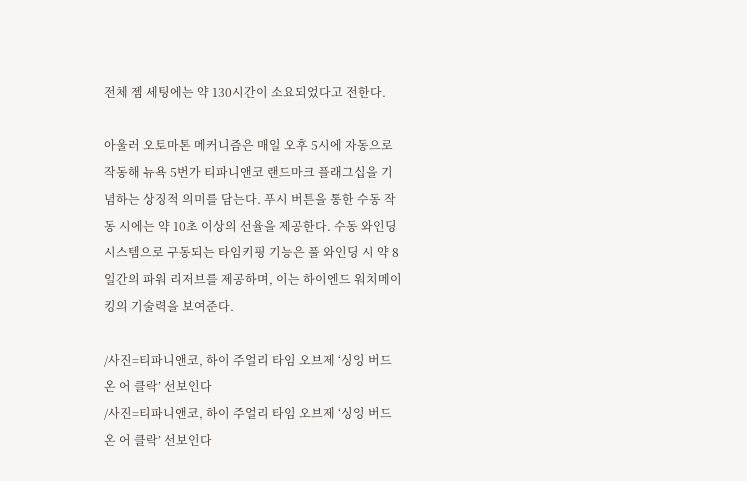전체 젬 세팅에는 약 130시간이 소요되었다고 전한다.

아울러 오토마톤 메커니즘은 매일 오후 5시에 자동으로 작동해 뉴욕 5번가 티파니앤코 랜드마크 플래그십을 기념하는 상징적 의미를 담는다. 푸시 버튼을 통한 수동 작동 시에는 약 10초 이상의 선율을 제공한다. 수동 와인딩 시스템으로 구동되는 타임키핑 기능은 풀 와인딩 시 약 8일간의 파워 리저브를 제공하며, 이는 하이엔드 워치메이킹의 기술력을 보여준다.

/사진=티파니앤코, 하이 주얼리 타임 오브제 ‘싱잉 버드 온 어 클락’ 선보인다
/사진=티파니앤코, 하이 주얼리 타임 오브제 ‘싱잉 버드 온 어 클락’ 선보인다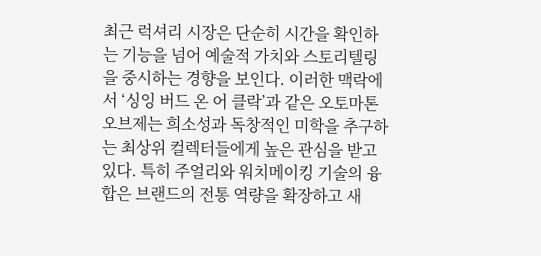최근 럭셔리 시장은 단순히 시간을 확인하는 기능을 넘어 예술적 가치와 스토리텔링을 중시하는 경향을 보인다. 이러한 맥락에서 ‘싱잉 버드 온 어 클락’과 같은 오토마톤 오브제는 희소성과 독창적인 미학을 추구하는 최상위 컬렉터들에게 높은 관심을 받고 있다. 특히 주얼리와 워치메이킹 기술의 융합은 브랜드의 전통 역량을 확장하고 새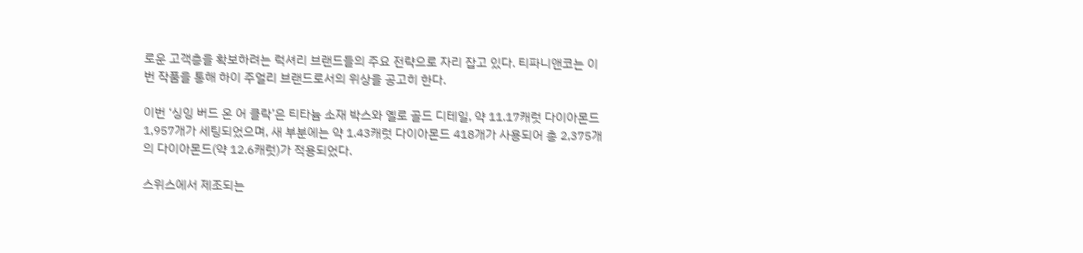로운 고객층을 확보하려는 럭셔리 브랜드들의 주요 전략으로 자리 잡고 있다. 티파니앤코는 이번 작품을 통해 하이 주얼리 브랜드로서의 위상을 공고히 한다.

이번 ‘싱잉 버드 온 어 클락’은 티타늄 소재 박스와 옐로 골드 디테일, 약 11.17캐럿 다이아몬드 1,957개가 세팅되었으며, 새 부분에는 약 1.43캐럿 다이아몬드 418개가 사용되어 총 2,375개의 다이아몬드(약 12.6캐럿)가 적용되었다.

스위스에서 제조되는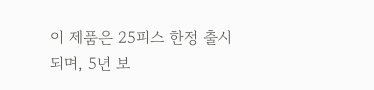이 제품은 25피스 한정 출시되며, 5년 보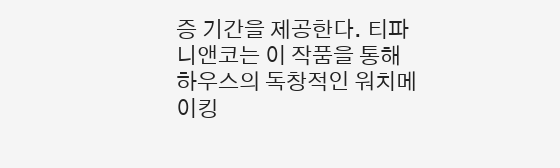증 기간을 제공한다. 티파니앤코는 이 작품을 통해 하우스의 독창적인 워치메이킹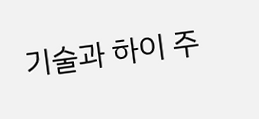기술과 하이 주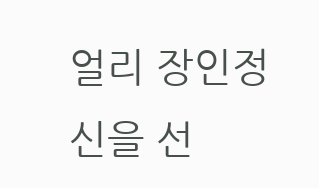얼리 장인정신을 선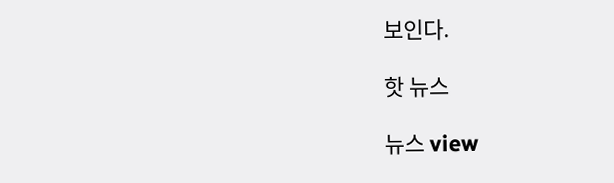보인다.

핫 뉴스

뉴스 view